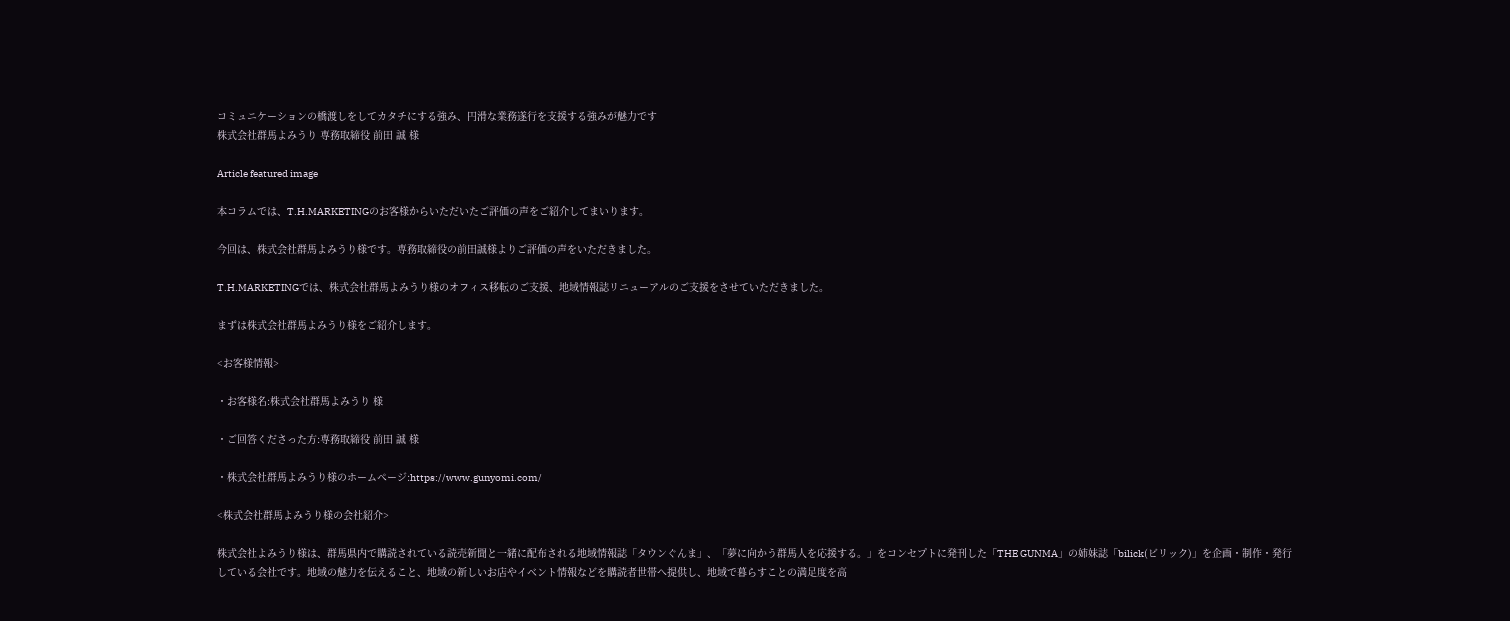コミュニケーションの橋渡しをしてカタチにする強み、円滑な業務遂行を支援する強みが魅力です
株式会社群馬よみうり 専務取締役 前田 誠 様

Article featured image

本コラムでは、T.H.MARKETINGのお客様からいただいたご評価の声をご紹介してまいります。

今回は、株式会社群馬よみうり様です。専務取締役の前田誠様よりご評価の声をいただきました。

T.H.MARKETINGでは、株式会社群馬よみうり様のオフィス移転のご支援、地域情報誌リニューアルのご支援をさせていただきました。

まずは株式会社群馬よみうり様をご紹介します。

<お客様情報>

・お客様名:株式会社群馬よみうり 様

・ご回答くださった方:専務取締役 前田 誠 様

・株式会社群馬よみうり様のホームページ:https://www.gunyomi.com/

<株式会社群馬よみうり様の会社紹介>

株式会社よみうり様は、群馬県内で購読されている読売新聞と一緒に配布される地域情報誌「タウンぐんま」、「夢に向かう群馬人を応援する。」をコンセプトに発刊した「THE GUNMA」の姉妹誌「bilick(ビリック)」を企画・制作・発行している会社です。地域の魅力を伝えること、地域の新しいお店やイベント情報などを購読者世帯へ提供し、地域で暮らすことの満足度を高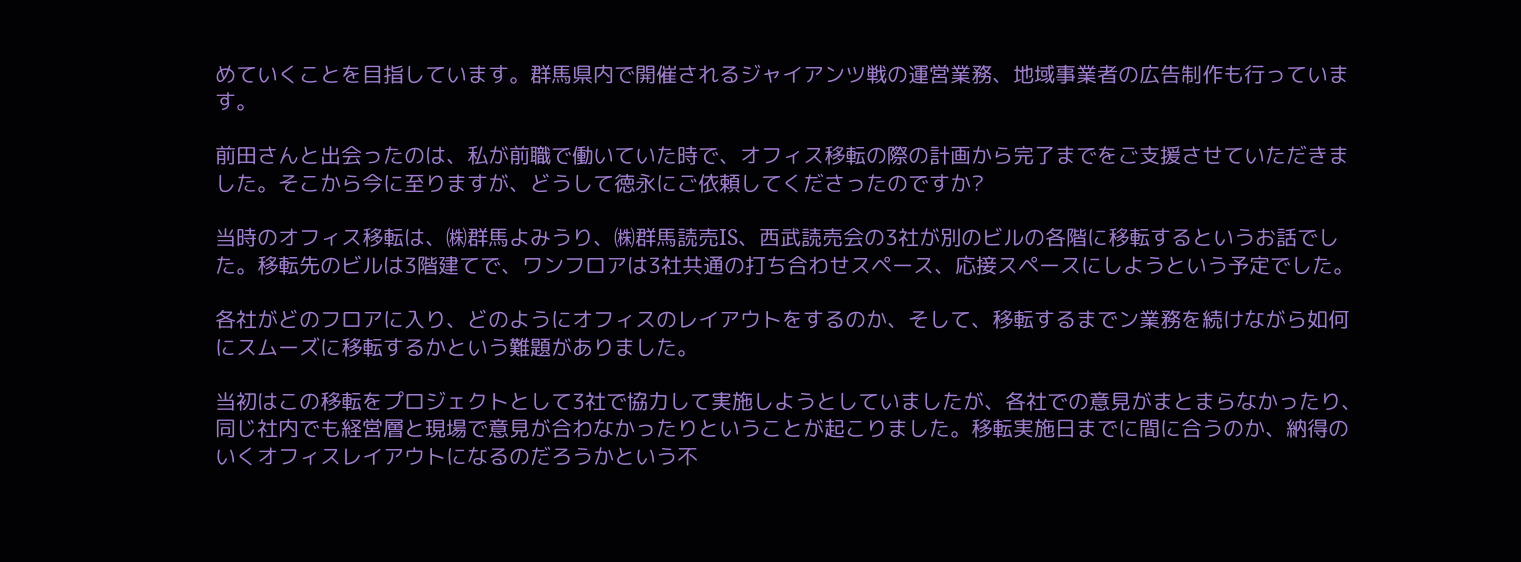めていくことを目指しています。群馬県内で開催されるジャイアンツ戦の運営業務、地域事業者の広告制作も行っています。

前田さんと出会ったのは、私が前職で働いていた時で、オフィス移転の際の計画から完了までをご支援させていただきました。そこから今に至りますが、どうして徳永にご依頼してくださったのですか?

当時のオフィス移転は、㈱群馬よみうり、㈱群馬読売IS、西武読売会の3社が別のビルの各階に移転するというお話でした。移転先のビルは3階建てで、ワンフロアは3社共通の打ち合わせスペース、応接スペースにしようという予定でした。

各社がどのフロアに入り、どのようにオフィスのレイアウトをするのか、そして、移転するまでン業務を続けながら如何にスムーズに移転するかという難題がありました。

当初はこの移転をプロジェクトとして3社で協力して実施しようとしていましたが、各社での意見がまとまらなかったり、同じ社内でも経営層と現場で意見が合わなかったりということが起こりました。移転実施日までに間に合うのか、納得のいくオフィスレイアウトになるのだろうかという不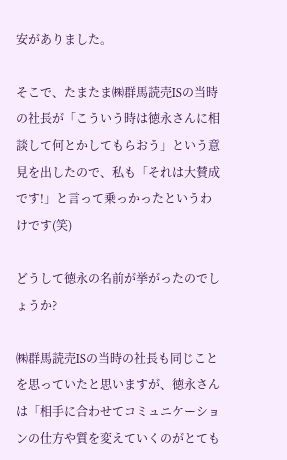安がありました。

そこで、たまたま㈱群馬読売ISの当時の社長が「こういう時は徳永さんに相談して何とかしてもらおう」という意見を出したので、私も「それは大賛成です!」と言って乗っかったというわけです(笑)

どうして徳永の名前が挙がったのでしょうか?

㈱群馬読売ISの当時の社長も同じことを思っていたと思いますが、徳永さんは「相手に合わせてコミュニケーションの仕方や質を変えていくのがとても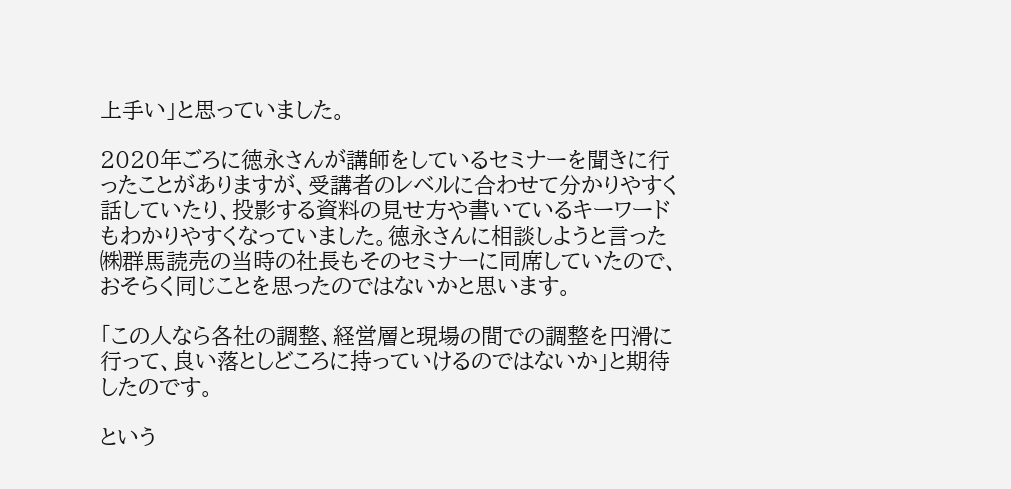上手い」と思っていました。

2020年ごろに徳永さんが講師をしているセミナーを聞きに行ったことがありますが、受講者のレベルに合わせて分かりやすく話していたり、投影する資料の見せ方や書いているキーワードもわかりやすくなっていました。徳永さんに相談しようと言った㈱群馬読売の当時の社長もそのセミナーに同席していたので、おそらく同じことを思ったのではないかと思います。

「この人なら各社の調整、経営層と現場の間での調整を円滑に行って、良い落としどころに持っていけるのではないか」と期待したのです。

という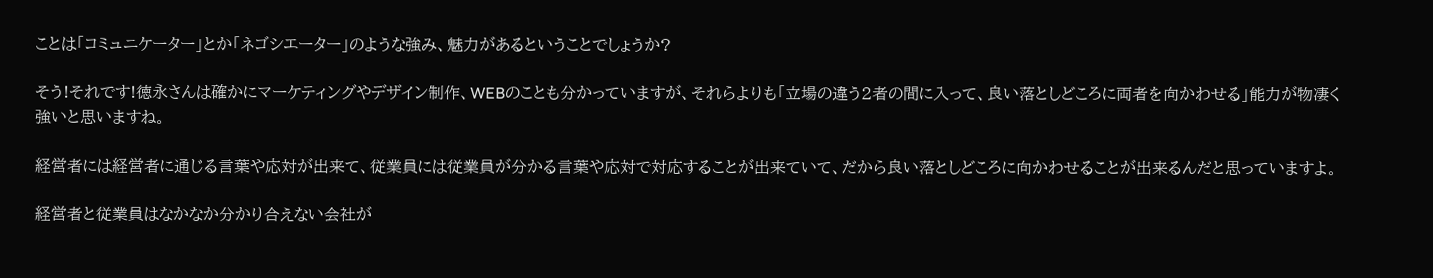ことは「コミュニケーター」とか「ネゴシエーター」のような強み、魅力があるということでしょうか?

そう!それです!徳永さんは確かにマーケティングやデザイン制作、WEBのことも分かっていますが、それらよりも「立場の違う2者の間に入って、良い落としどころに両者を向かわせる」能力が物凄く強いと思いますね。

経営者には経営者に通じる言葉や応対が出来て、従業員には従業員が分かる言葉や応対で対応することが出来ていて、だから良い落としどころに向かわせることが出来るんだと思っていますよ。

経営者と従業員はなかなか分かり合えない会社が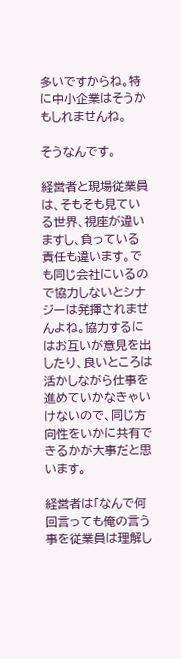多いですからね。特に中小企業はそうかもしれませんね。

そうなんです。

経営者と現場従業員は、そもそも見ている世界、視座が違いますし、負っている責任も違います。でも同じ会社にいるので協力しないとシナジーは発揮されませんよね。協力するにはお互いが意見を出したり、良いところは活かしながら仕事を進めていかなきゃいけないので、同じ方向性をいかに共有できるかが大事だと思います。

経営者は「なんで何回言っても俺の言う事を従業員は理解し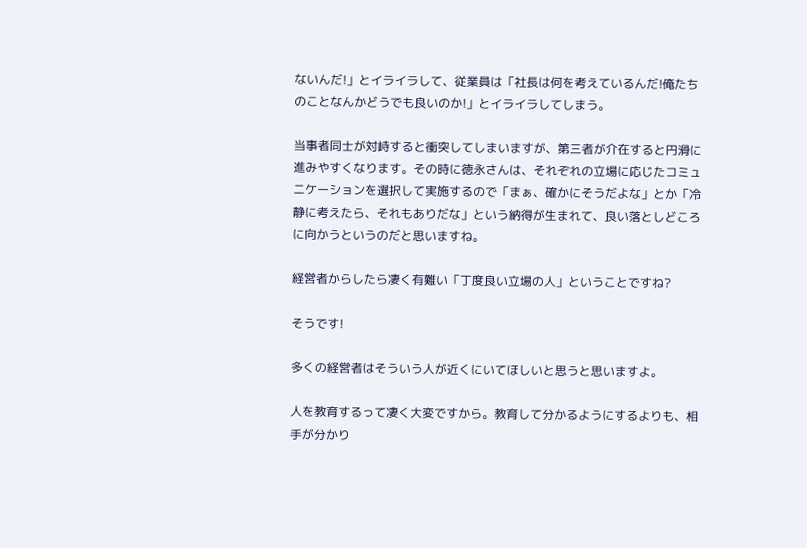ないんだ!」とイライラして、従業員は「社長は何を考えているんだ!俺たちのことなんかどうでも良いのか!」とイライラしてしまう。

当事者同士が対峙すると衝突してしまいますが、第三者が介在すると円滑に進みやすくなります。その時に徳永さんは、それぞれの立場に応じたコミュニケーションを選択して実施するので「まぁ、確かにそうだよな」とか「冷静に考えたら、それもありだな」という納得が生まれて、良い落としどころに向かうというのだと思いますね。

経営者からしたら凄く有難い「丁度良い立場の人」ということですね?

そうです!

多くの経営者はそういう人が近くにいてほしいと思うと思いますよ。

人を教育するって凄く大変ですから。教育して分かるようにするよりも、相手が分かり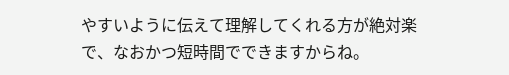やすいように伝えて理解してくれる方が絶対楽で、なおかつ短時間でできますからね。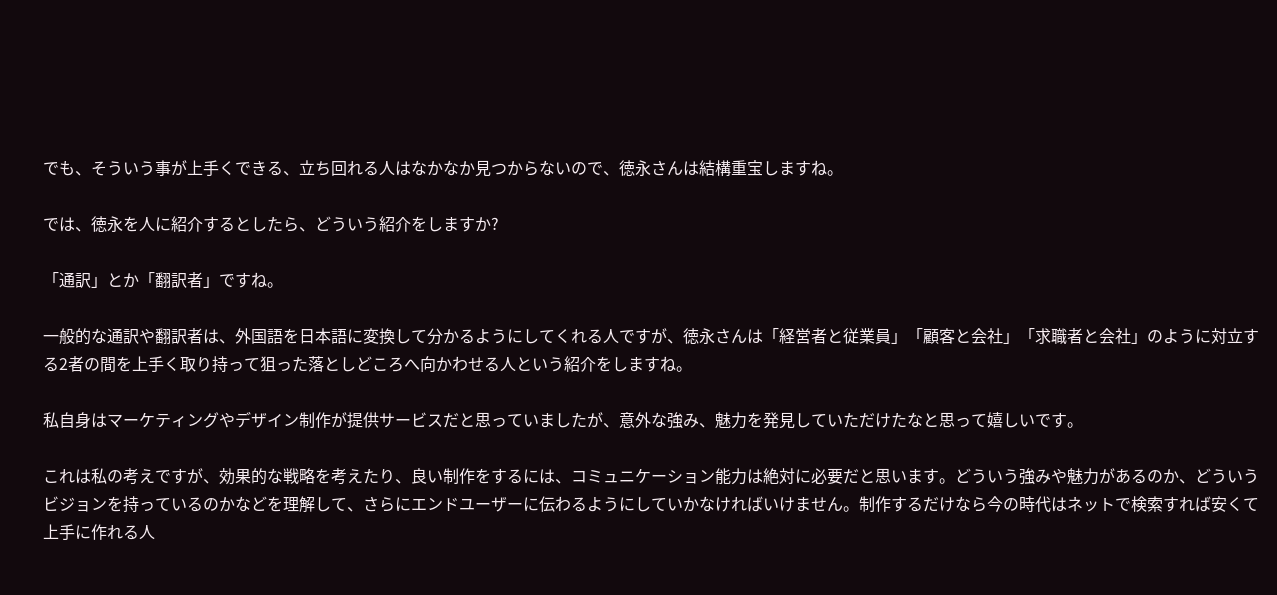でも、そういう事が上手くできる、立ち回れる人はなかなか見つからないので、徳永さんは結構重宝しますね。

では、徳永を人に紹介するとしたら、どういう紹介をしますか?

「通訳」とか「翻訳者」ですね。

一般的な通訳や翻訳者は、外国語を日本語に変換して分かるようにしてくれる人ですが、徳永さんは「経営者と従業員」「顧客と会社」「求職者と会社」のように対立する2者の間を上手く取り持って狙った落としどころへ向かわせる人という紹介をしますね。

私自身はマーケティングやデザイン制作が提供サービスだと思っていましたが、意外な強み、魅力を発見していただけたなと思って嬉しいです。

これは私の考えですが、効果的な戦略を考えたり、良い制作をするには、コミュニケーション能力は絶対に必要だと思います。どういう強みや魅力があるのか、どういうビジョンを持っているのかなどを理解して、さらにエンドユーザーに伝わるようにしていかなければいけません。制作するだけなら今の時代はネットで検索すれば安くて上手に作れる人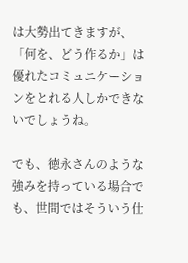は大勢出てきますが、「何を、どう作るか」は優れたコミュニケーションをとれる人しかできないでしょうね。

でも、徳永さんのような強みを持っている場合でも、世間ではそういう仕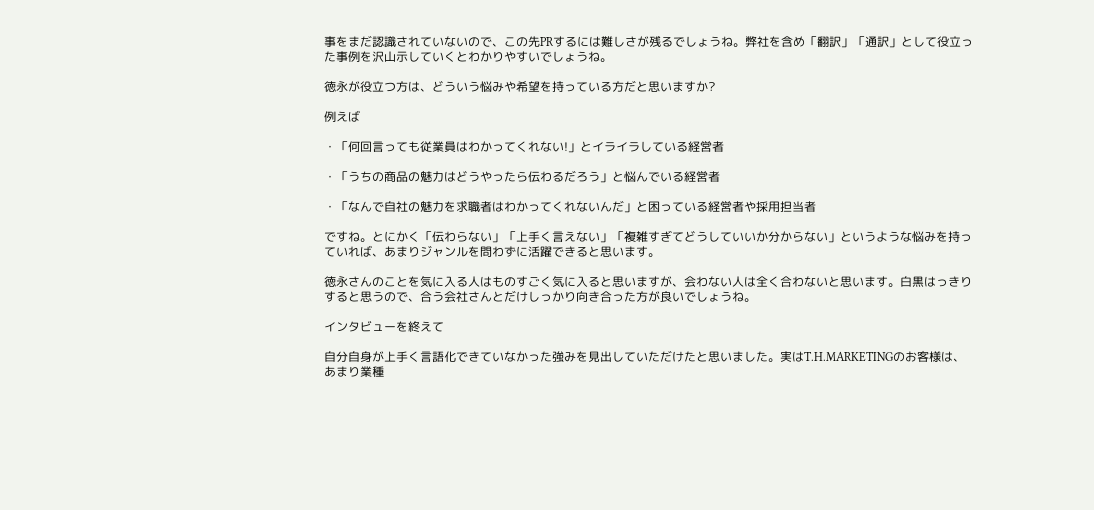事をまだ認識されていないので、この先PRするには難しさが残るでしょうね。弊社を含め「翻訳」「通訳」として役立った事例を沢山示していくとわかりやすいでしょうね。

徳永が役立つ方は、どういう悩みや希望を持っている方だと思いますか?

例えば

・「何回言っても従業員はわかってくれない!」とイライラしている経営者

・「うちの商品の魅力はどうやったら伝わるだろう」と悩んでいる経営者

・「なんで自社の魅力を求職者はわかってくれないんだ」と困っている経営者や採用担当者

ですね。とにかく「伝わらない」「上手く言えない」「複雑すぎてどうしていいか分からない」というような悩みを持っていれば、あまりジャンルを問わずに活躍できると思います。

徳永さんのことを気に入る人はものすごく気に入ると思いますが、会わない人は全く合わないと思います。白黒はっきりすると思うので、合う会社さんとだけしっかり向き合った方が良いでしょうね。

インタビューを終えて

自分自身が上手く言語化できていなかった強みを見出していただけたと思いました。実はT.H.MARKETINGのお客様は、あまり業種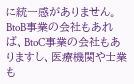に統一感がありません。BtoB事業の会社もあれば、BtoC事業の会社もありますし、医療機関や士業も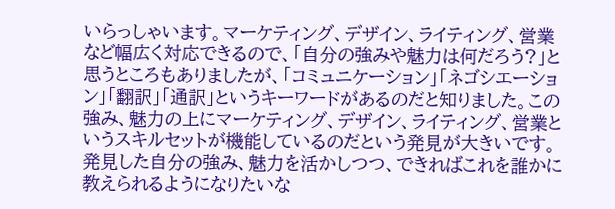いらっしゃいます。マーケティング、デザイン、ライティング、営業など幅広く対応できるので、「自分の強みや魅力は何だろう?」と思うところもありましたが、「コミュニケーション」「ネゴシエーション」「翻訳」「通訳」というキーワードがあるのだと知りました。この強み、魅力の上にマーケティング、デザイン、ライティング、営業というスキルセットが機能しているのだという発見が大きいです。発見した自分の強み、魅力を活かしつつ、できればこれを誰かに教えられるようになりたいな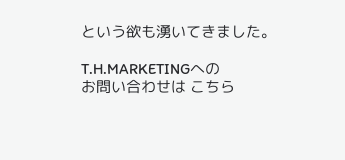という欲も湧いてきました。

T.H.MARKETINGへの
お問い合わせは こちら